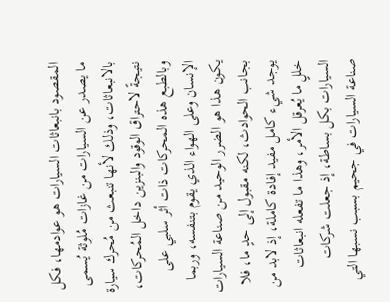المقصود بانبعاثات السيارات هو عوادمها، فكل ما يصدر عن السيارات من غازات مُلوثة يُسمى بالانبعاثات، وذلك لأنها تنبعث من مُحرك سيارة نتيجةً لاحتراق الوقود والبنزين داخل المُحركات، وبالطبع هذه المحركات ذات أثر سلبي على الإنسان وعلى الهواء الذي يقوم بتنفسه، وربما يكون هذا هو الضرر الوحيد من صناعة السيارات بجانب الحوادث، لكنه مقبول إلى حدٍ ما، فلا يوجد شيء كامل مفيد إفادة كاملة، إذ لابد من خللٍ ما يُعرقل الأمر، وهذا ما تفعله انبعاثات السيارات بكل بساطة، إذ جعلت شركات صناعة السيارات في جحيم بسبب نسبها التي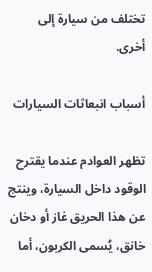تختلف من سيارة إلى أخرى.

أسباب انبعاثات السيارات

تظهر العوادم عندما يقترح الوقود داخل السيارة، وينتج عن هذا الحريق غاز أو دخان خانق، يُسمى الكربون، أما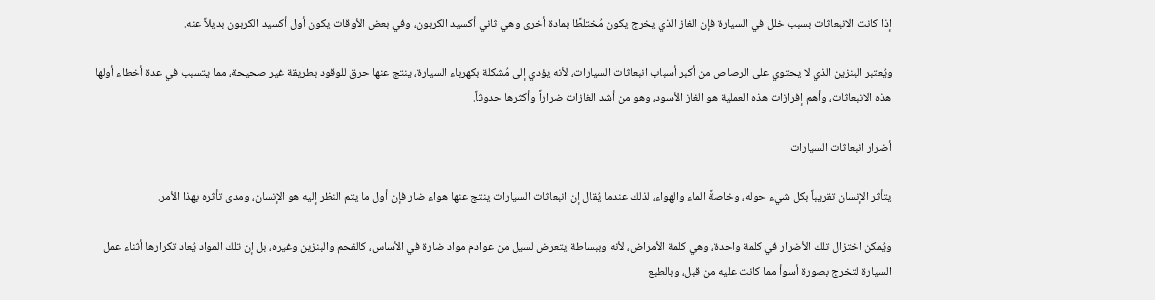إذا كانت الانبعاثات بسبب خلل في السيارة فإن الغاز الذي يخرج يكون مُختلطًا بمادة أخرى وهي ثاني أكسيد الكربون، وفي بعض الأوقات يكون أول أكسيد الكربون بديلاً عنه.

ويُعتبر البنزين الذي لا يحتوي على الرصاص من أكبر أسباب انبعاثات السيارات، لأنه يؤدي إلى مُشكلة بكهرباء السيارة، ينتج عنها حرق للوقود بطريقة غير صحيحة، مما يتسبب في عدة أخطاء أولها هذه الانبعاثات، وأهم إفرازات هذه العملية هو الغاز الأسود، وهو من أشد الغازات ضراراً وأكثرها حدوثاً.

أضرار انبعاثات السيارات

يتأثر الإنسان تقريباً بكل شيء حوله، وخاصةً الماء والهواء، لذلك عندما يُقال إن انبعاثات السيارات ينتج عنها هواء ضار فإن أول ما يتم النظر إليه هو الإنسان، ومدى تأثره بهذا الأمر.

ويُمكن اختزال تلك الأضرار في كلمة واحدة، وهي كلمة الأمراض، لأنه وببساطة يتعرض لسيل من عوادم مواد ضارة في الأساس، كالفحم والبنزين وغيره، بل إن تلك المواد يُعاد تكرارها أثناء عمل السيارة لتخرج بصورة أسوأ مما كانت عليه من قبل، وبالطبع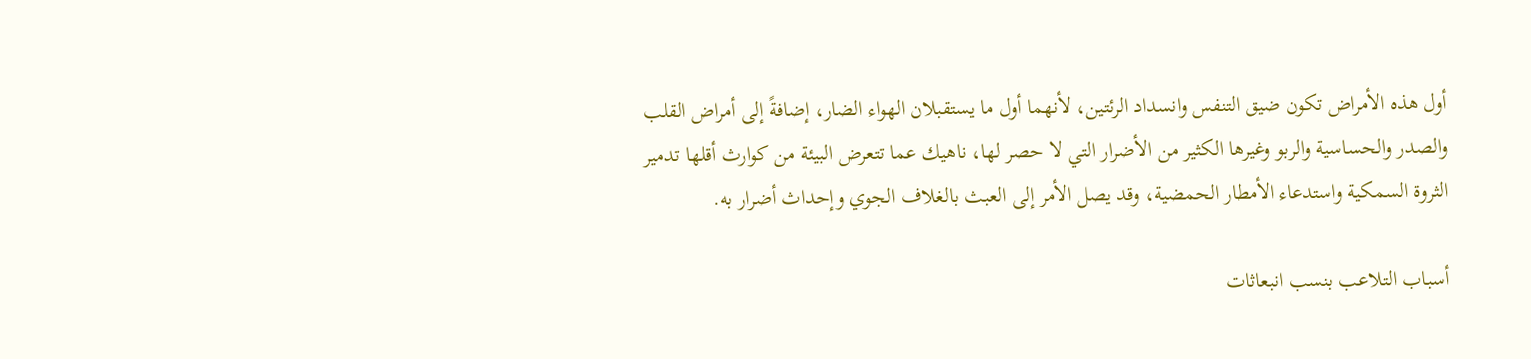أول هذه الأمراض تكون ضيق التنفس وانسداد الرئتين، لأنهما أول ما يستقبلان الهواء الضار، إضافةً إلى أمراض القلب والصدر والحساسية والربو وغيرها الكثير من الأضرار التي لا حصر لها، ناهيك عما تتعرض البيئة من كوارث أقلها تدمير الثروة السمكية واستدعاء الأمطار الحمضية، وقد يصل الأمر إلى العبث بالغلاف الجوي وإحداث أضرار به.

أسباب التلاعب بنسب انبعاثات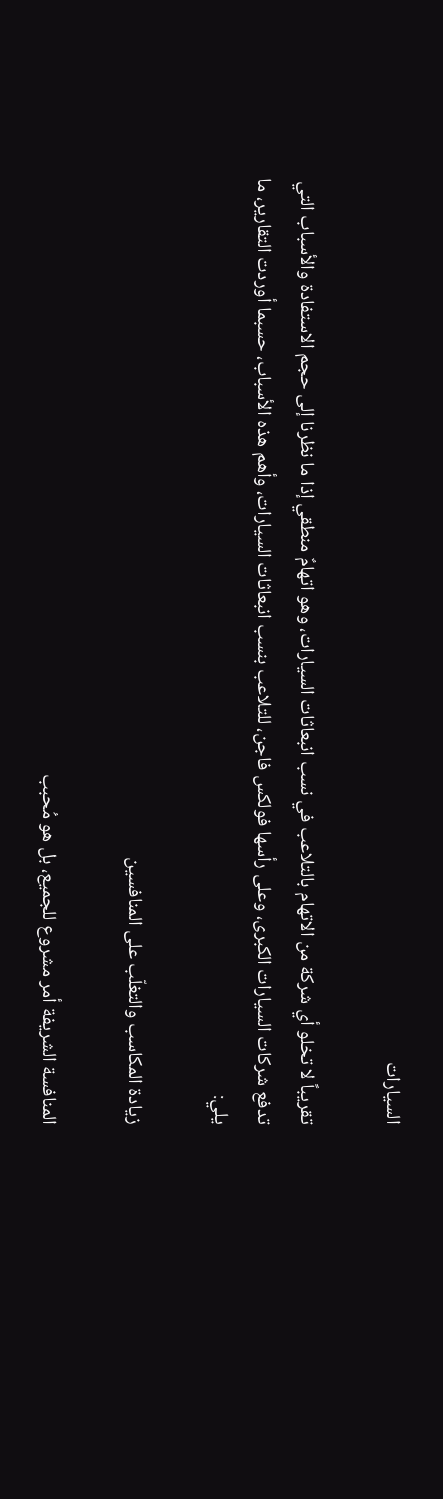السيارات

تقريباً لا تخلو أي شركة من الاتهام بالتلاعب في نسب انبعاثات السيارات، وهو اتهامٌ منطقي إذا ما نظرنا إلى حجم الاستفادة والأسباب التي تدفع شركات السيارات الكبرى، وعلى رأسها فولكس فاجن، للتلاعب بنسب انبعاثات السيارات، وأهم هذه الأسباب، حسبما أوردت التقارير، ما يلي:

زيادة المكاسب والتغلّب على المنافسين

المنافسة الشريفة أمر مشروع للجميع، بل هو مُحبب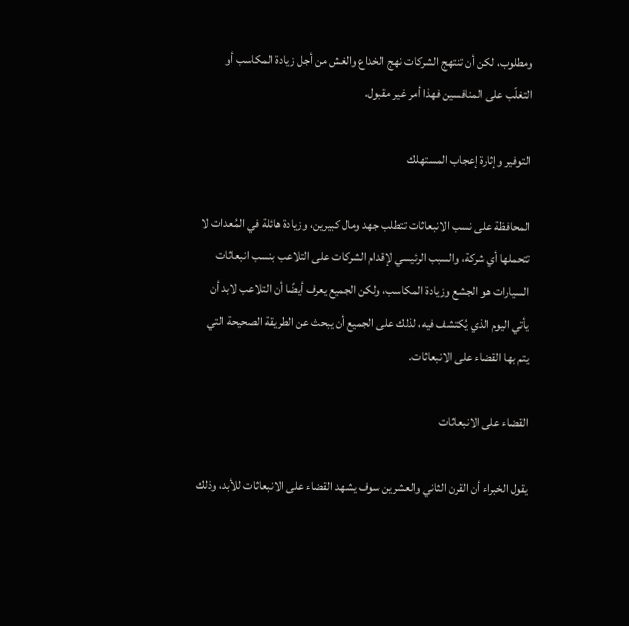ومطلوب، لكن أن تنتهج الشركات نهج الخداع والغش من أجل زيادة المكاسب أو التغلّب على المنافسين فهذا أمر غير مقبول.

التوفير وإثارة إعجاب المستهلك

المحافظة على نسب الانبعاثات تتطلب جهد ومال كبيرين، وزيادة هائلة في المُعدات لا تتحملها أي شركة، والسبب الرئيسي لإقدام الشركات على التلاعب بنسب انبعاثات السيارات هو الجشع وزيادة المكاسب، ولكن الجميع يعرف أيضًا أن التلاعب لابد أن يأتي اليوم الذي يُكتشف فيه، لذلك على الجميع أن يبحث عن الطريقة الصحيحة التي يتم بها القضاء على الانبعاثات.

القضاء على الانبعاثات

يقول الخبراء أن القرن الثاني والعشرين سوف يشهد القضاء على الانبعاثات للأبد، وذلك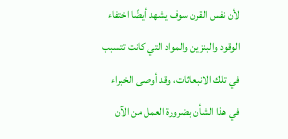لأن نفس القرن سوف يشهد أيضًا اختفاء الوقود والبنزين والمواد التي كانت تتسبب في تلك الانبعاثات، وقد أوصى الخبراء في هذا الشأن بضرورة العمل من الآن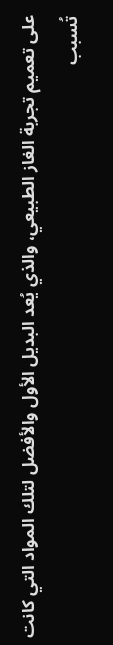على تعميم تجربة الغاز الطبيعي، والذي يُعد البديل الأول والأفضل لتلك المواد التي كانت تُسبب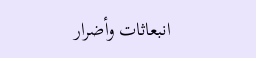انبعاثات وأضرار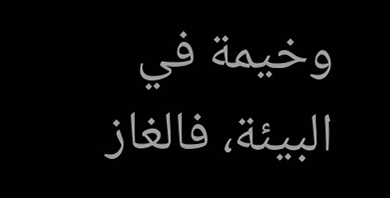وخيمة في البيئة، فالغاز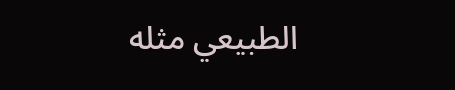الطبيعي مثله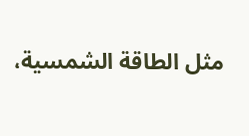مثل الطاقة الشمسية،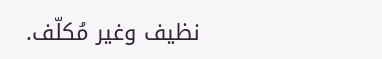نظيف وغير مُكلّف.